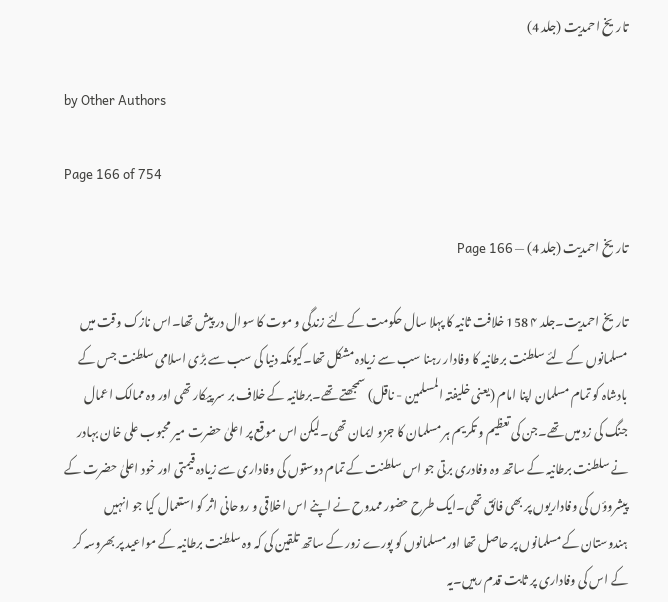تاریخ احمدیت (جلد 4)

by Other Authors

Page 166 of 754

تاریخ احمدیت (جلد 4) — Page 166

تاریخ احمدیت۔جلد ۴ 158 خلافت ثانیہ کا پہلا سال حکومت کے لئے زندگی و موت کا سوال در پیش تھا۔اس نازک وقت میں مسلمانوں کے لئے سلطنت برطانیہ کا وفادار رہنا سب سے زیادہ مشکل تھا۔کیونکہ دنیا کی سب سے بڑی اسلامی سلطنت جس کے بادشاہ کو تمام مسلمان اپنا امام (یعنی خلیفتہ المسلمین - ناقل) سمجھتے تھے۔برطانیہ کے خلاف بر سر پیکار تھی اور وہ ممالک اعمال جنگ کی زد میں تھے۔جن کی تعظیم و تکریم ہر مسلمان کا جزو ایمان تھی۔لیکن اس موقع پر اعلیٰ حضرت میر محبوب علی خان بہادر نے سلطنت برطانیہ کے ساتھ وہ وفادری برتی جو اس سلطنت کے تمام دوستوں کی وفاداری سے زیادہ قیمتی اور خود اعلیٰ حضرت کے پیشروؤں کی وفاداریوں پر بھی فائق تھی۔ایک طرح حضور ممدوح نے اپنے اس اخلاقی و روحانی اثر کو استعمال کیا جو انہیں ہندوستان کے مسلمانوں پر حاصل تھا اور مسلمانوں کو پورے زور کے ساتھ تلقین کی کہ وہ سلطنت برطانیہ کے مواعید پر بھروسہ کر کے اس کی وفاداری پر ثابت قدم رہیں۔یہ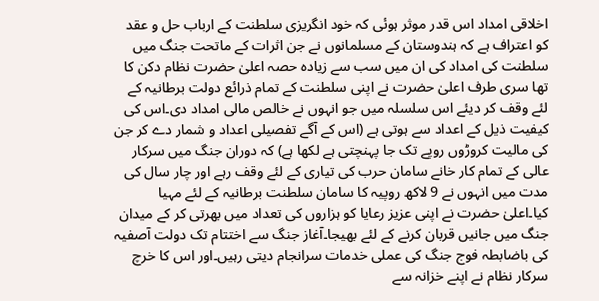اخلاقی امداد اس قدر موثر ہوئی کہ خود انگریزی سلطنت کے ارباب حل و عقد کو اعتراف ہے کہ ہندوستان کے مسلمانوں نے جن اثرات کے ماتحت جنگ میں سلطنت کی امداد کی ان میں سب سے زیادہ حصہ اعلیٰ حضرت نظام دکن کا تھا سری طرف اعلیٰ حضرت نے اپنی سلطنت کے تمام ذرائع دولت برطانیہ کے لئے وقف کر دیئے اس سلسلہ میں جو انہوں نے خالص مالی امداد دی۔اس کی کیفیت ذیل کے اعداد سے ہوتی ہے (اس کے آگے تفصیلی اعداد و شمار دے کر جن کی مالیت کروڑوں روپے تک جا پہنچتی ہے لکھا ہے) کہ دوران جنگ میں سرکار عالی کے تمام کار خانے سامان حرب کی تیاری کے لئے وقف رہے اور چار سال کی مدت میں انہوں نے 9 لاکھ روپیہ کا سامان سلطنت برطانیہ کے لئے مہیا کیا۔اعلیٰ حضرت نے اپنی عزیز رعایا کو ہزاروں کی تعداد میں بھرتی کر کے میدان جنگ میں جانیں قربان کرنے کے لئے بھیجا۔آغاز جنگ سے اختتام تک دولت آصفیہ کی باضابطہ فوج جنگ کی عملی خدمات سرانجام دیتی رہیں۔اور اس کا خرچ سرکار نظام نے اپنے خزانہ سے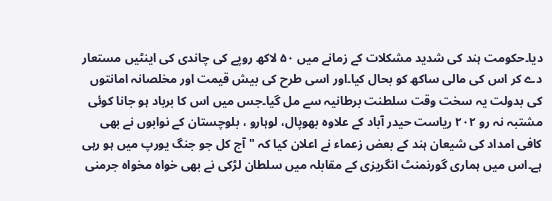دیا۔حکومت ہند کی شدید مشکلات کے زمانے میں ۵۰ لاکھ روپے کی چاندی کی اینٹیں مستعار دے کر اس کی مالی ساکھ کو بحال کیا۔اور اسی طرح کی بیش قیمت اور مخلصانہ امانتوں کی بدولت یہ سخت وقت سلطنت برطانیہ سے مل گیا۔جس میں اس کا برباد ہو جانا کوئی مشتبہ نہ رو ۲۰۲ ریاست حیدر آباد کے علاوہ بھوپال، لوہارو ، بلوچستان کے نوابوں نے بھی کافی امداد کی شیعان ہند کے بعض زعماء نے اعلان کیا کہ " آج کل جو جنگ یورپ میں ہو رہی ہے۔اس میں ہماری گورنمنٹ انگریزی کے مقابلہ میں سلطان لڑکی نے بھی خواہ مخواہ جرمنی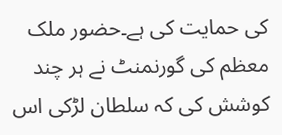کی حمایت کی ہے۔حضور ملک معظم کی گورنمنٹ نے ہر چند کوشش کی کہ سلطان لڑکی اس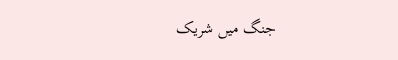جنگ میں شریک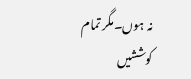نہ ہوں۔مگر تمام کوششیں